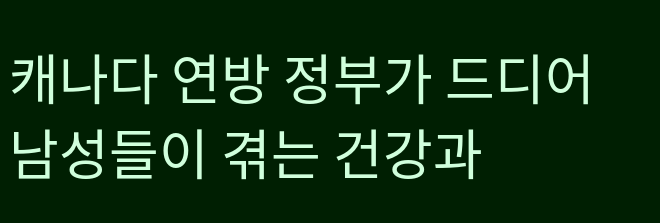캐나다 연방 정부가 드디어 남성들이 겪는 건강과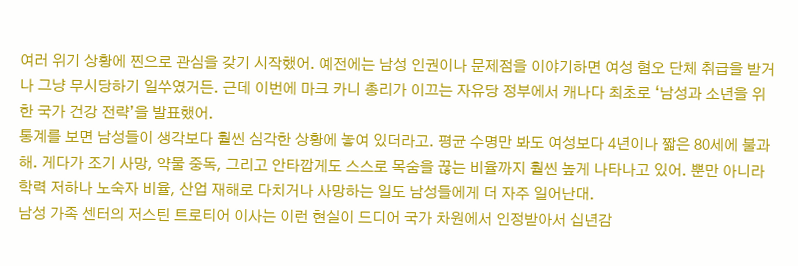여러 위기 상황에 찐으로 관심을 갖기 시작했어. 예전에는 남성 인권이나 문제점을 이야기하면 여성 혐오 단체 취급을 받거나 그냥 무시당하기 일쑤였거든. 근데 이번에 마크 카니 총리가 이끄는 자유당 정부에서 캐나다 최초로 ‘남성과 소년을 위한 국가 건강 전략’을 발표했어.
통계를 보면 남성들이 생각보다 훨씬 심각한 상황에 놓여 있더라고. 평균 수명만 봐도 여성보다 4년이나 짧은 80세에 불과해. 게다가 조기 사망, 약물 중독, 그리고 안타깝게도 스스로 목숨을 끊는 비율까지 훨씬 높게 나타나고 있어. 뿐만 아니라 학력 저하나 노숙자 비율, 산업 재해로 다치거나 사망하는 일도 남성들에게 더 자주 일어난대.
남성 가족 센터의 저스틴 트로티어 이사는 이런 현실이 드디어 국가 차원에서 인정받아서 십년감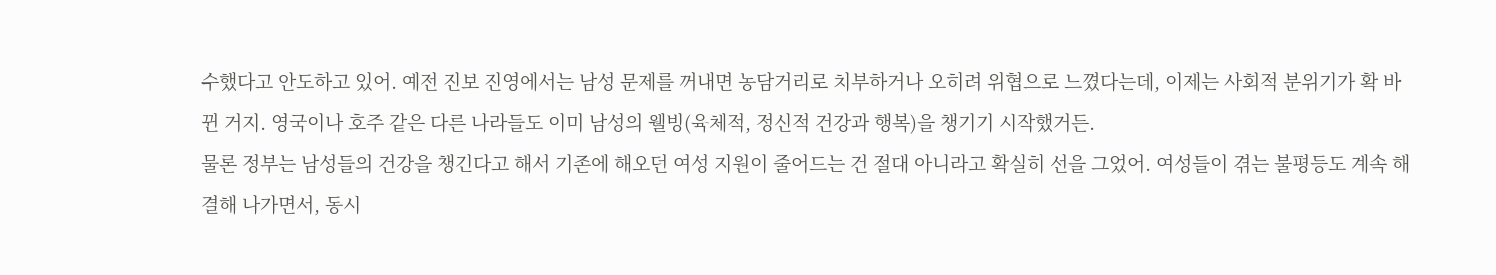수했다고 안도하고 있어. 예전 진보 진영에서는 남성 문제를 꺼내면 농담거리로 치부하거나 오히려 위협으로 느꼈다는데, 이제는 사회적 분위기가 확 바뀐 거지. 영국이나 호주 같은 다른 나라들도 이미 남성의 웰빙(육체적, 정신적 건강과 행복)을 챙기기 시작했거든.
물론 정부는 남성들의 건강을 챙긴다고 해서 기존에 해오던 여성 지원이 줄어드는 건 절대 아니라고 확실히 선을 그었어. 여성들이 겪는 불평등도 계속 해결해 나가면서, 동시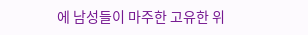에 남성들이 마주한 고유한 위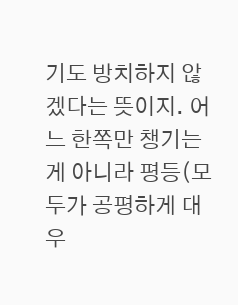기도 방치하지 않겠다는 뜻이지. 어느 한쪽만 챙기는 게 아니라 평등(모두가 공평하게 대우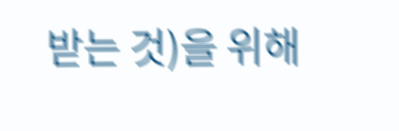받는 것)을 위해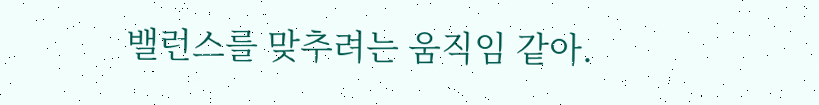밸런스를 맞추려는 움직임 같아.